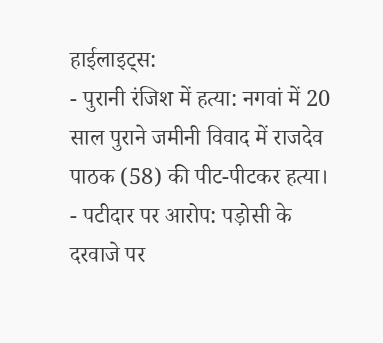हाईलाइट्स:
- पुरानी रंजिश में हत्या: नगवां में 20 साल पुराने जमीनी विवाद में राजदेव पाठक (58) की पीट-पीटकर हत्या।
- पटीदार पर आरोप: पड़ोसी के दरवाजे पर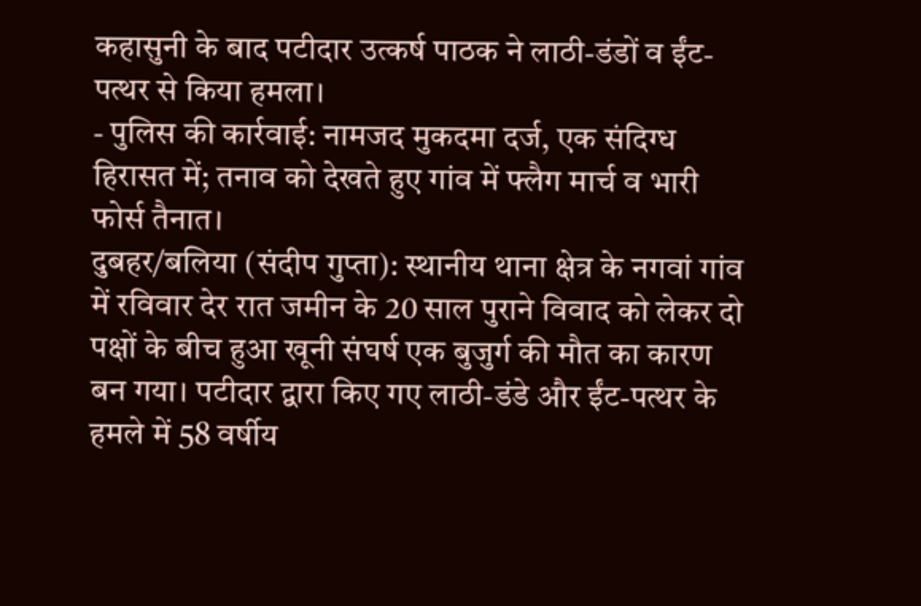कहासुनी के बाद पटीदार उत्कर्ष पाठक ने लाठी-डंडों व ईंट-पत्थर से किया हमला।
- पुलिस की कार्रवाई: नामजद मुकदमा दर्ज, एक संदिग्ध हिरासत में; तनाव को देखते हुए गांव में फ्लैग मार्च व भारी फोर्स तैनात।
दुबहर/बलिया (संदीप गुप्ता): स्थानीय थाना क्षेत्र के नगवां गांव में रविवार देर रात जमीन के 20 साल पुराने विवाद को लेकर दो पक्षों के बीच हुआ खूनी संघर्ष एक बुजुर्ग की मौत का कारण बन गया। पटीदार द्वारा किए गए लाठी-डंडे और ईंट-पत्थर के हमले में 58 वर्षीय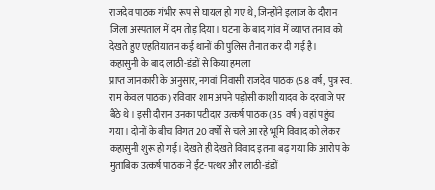राजदेव पाठक गंभीर रूप से घायल हो गए थे, जिन्होंने इलाज के दौरान जिला अस्पताल में दम तोड़ दिया। घटना के बाद गांव में व्याप्त तनाव को देखते हुए एहतियातन कई थानों की पुलिस तैनात कर दी गई है।
कहासुनी के बाद लाठी-डंडों से किया हमला
प्राप्त जानकारी के अनुसार, नगवां निवासी राजदेव पाठक (58 वर्ष, पुत्र स्व. राम केवल पाठक) रविवार शाम अपने पड़ोसी काशी यादव के दरवाजे पर बैठे थे। इसी दौरान उनका पटीदार उत्कर्ष पाठक (35 वर्ष) वहां पहुंच गया। दोनों के बीच विगत 20 वर्षों से चले आ रहे भूमि विवाद को लेकर कहासुनी शुरू हो गई। देखते ही देखते विवाद इतना बढ़ गया कि आरोप के मुताबिक उत्कर्ष पाठक ने ईंट-पत्थर और लाठी-डंडों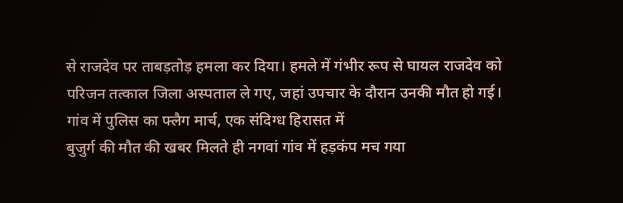से राजदेव पर ताबड़तोड़ हमला कर दिया। हमले में गंभीर रूप से घायल राजदेव को परिजन तत्काल जिला अस्पताल ले गए, जहां उपचार के दौरान उनकी मौत हो गई।
गांव में पुलिस का फ्लैग मार्च, एक संदिग्ध हिरासत में
बुजुर्ग की मौत की खबर मिलते ही नगवां गांव में हड़कंप मच गया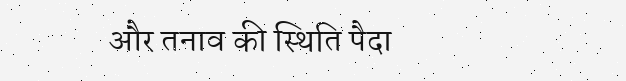और तनाव की स्थिति पैदा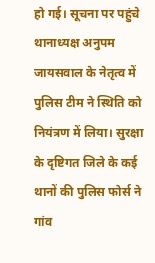हो गई। सूचना पर पहुंचे थानाध्यक्ष अनुपम जायसवाल के नेतृत्व में पुलिस टीम ने स्थिति को नियंत्रण में लिया। सुरक्षा के दृष्टिगत जिले के कई थानों की पुलिस फोर्स ने गांव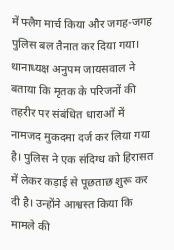में फ्लैग मार्च किया और जगह-जगह पुलिस बल तैनात कर दिया गया।
थानाध्यक्ष अनुपम जायसवाल ने बताया कि मृतक के परिजनों की तहरीर पर संबंधित धाराओं में नामजद मुकदमा दर्ज कर लिया गया है। पुलिस ने एक संदिग्ध को हिरासत में लेकर कड़ाई से पूछताछ शुरू कर दी है। उन्होंने आश्वस्त किया कि मामले की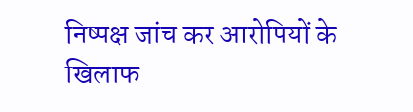निष्पक्ष जांच कर आरोपियों के खिलाफ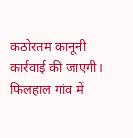कठोरतम कानूनी कार्रवाई की जाएगी। फिलहाल गांव में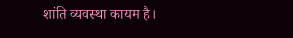शांति व्यवस्था कायम है।